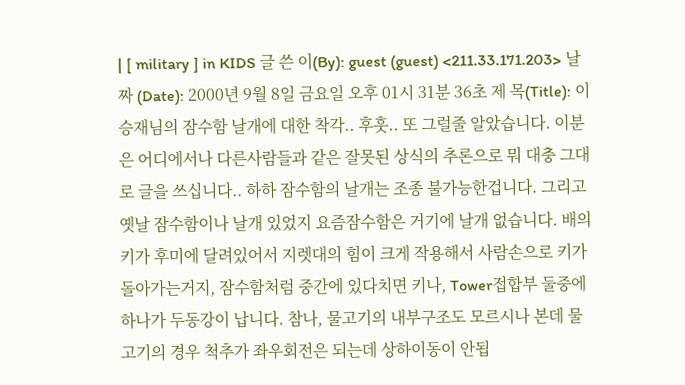| [ military ] in KIDS 글 쓴 이(By): guest (guest) <211.33.171.203> 날 짜 (Date): 2000년 9월 8일 금요일 오후 01시 31분 36초 제 목(Title): 이승재님의 잠수함 날개에 대한 착각.. 후훗.. 또 그럴줄 알았습니다. 이분은 어디에서나 다른사람들과 같은 잘못된 상식의 추론으로 뭐 대충 그대로 글을 쓰십니다.. 하하 잠수함의 날개는 조종 불가능한겁니다. 그리고 옛날 잠수함이나 날개 있었지 요즘잠수함은 거기에 날개 없습니다. 배의 키가 후미에 달려있어서 지렛대의 힘이 크게 작용해서 사람손으로 키가 돌아가는거지, 잠수함처럼 중간에 있다치면 키나, Tower접합부 둘중에 하나가 두동강이 납니다. 참나, 물고기의 내부구조도 모르시나 본데 물고기의 경우 척추가 좌우회전은 되는데 상하이동이 안됩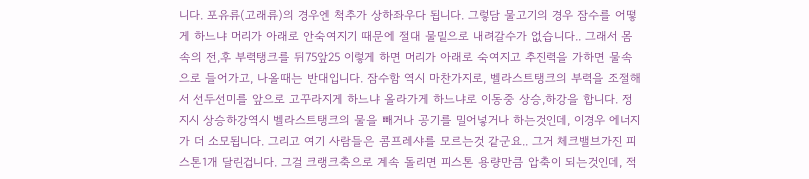니다. 포유류(고래류)의 경우엔 척추가 상하좌우다 됩니다. 그렇담 물고기의 경우 잠수를 어떻게 하느냐 머리가 아래로 안숙여지기 때문에 절대 물밑으로 내려갈수가 없습니다.. 그래서 몸속의 전,후 부력탱크를 뒤75앞25 이렇게 하면 머리가 아래로 숙여지고 추진력을 가하면 물속으로 들어가고, 나올때는 반대입니다. 잠수함 역시 마찬가지로, 벨라스트탱크의 부력을 조절해서 선두선미를 앞으로 고꾸라지게 하느냐 올라가게 하느냐로 이동중 상승,하강을 합니다. 정지시 상승하강역시 벨라스트탱크의 물을 빼거나 공기를 밀어넣거나 하는것인데, 이경우 에너지가 더 소모됩니다. 그리고 여기 사람들은 콤프레샤를 모르는것 같군요.. 그거 체크밸브가진 피스톤1개 달린겁니다. 그걸 크랭크축으로 계속 돌리면 피스톤 용량만큼 압축이 되는것인데, 적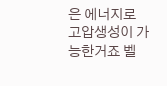은 에너지로 고압생성이 가능한거죠 벨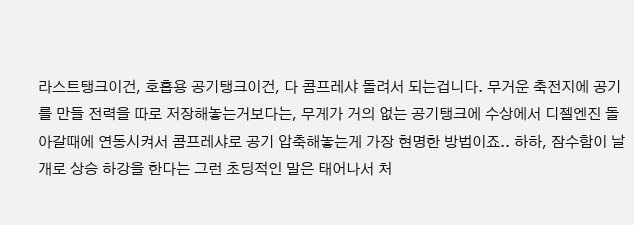라스트탱크이건, 호흡용 공기탱크이건, 다 콤프레샤 돌려서 되는겁니다. 무거운 축전지에 공기를 만들 전력을 따로 저장해놓는거보다는, 무게가 거의 없는 공기탱크에 수상에서 디젤엔진 돌아갈때에 연동시켜서 콤프레샤로 공기 압축해놓는게 가장 현명한 방법이죠.. 하하, 잠수함이 날개로 상승 하강을 한다는 그런 초딩적인 말은 태어나서 처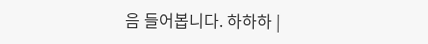음 들어봅니다. 하하하 |